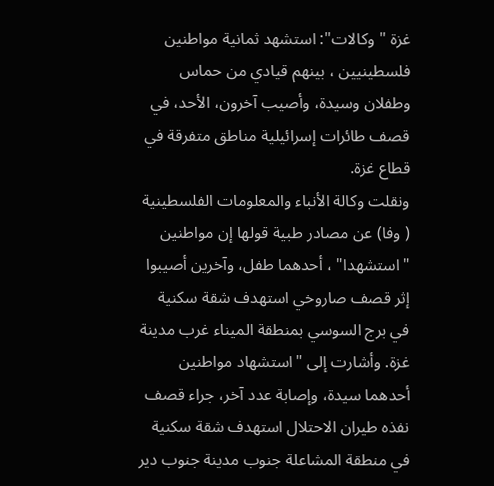غزة " وكالات": استشهد ثمانية مواطنين فلسطينيين ، بينهم قيادي من حماس وطفلان وسيدة، وأصيب آخرون، الأحد، في قصف طائرات إسرائيلية مناطق متفرقة في قطاع غزة.
ونقلت وكالة الأنباء والمعلومات الفلسطينية ( وفا) عن مصادر طبية قولها إن مواطنين "استشهدا" ، أحدهما طفل، وآخرين أصيبوا إثر قصف صاروخي استهدف شقة سكنية في برج السوسي بمنطقة الميناء غرب مدينة غزة. وأشارت إلى "استشهاد مواطنين أحدهما سيدة، وإصابة عدد آخر، جراء قصف نفذه طيران الاحتلال استهدف شقة سكنية في منطقة المشاعلة جنوب مدينة جنوب دير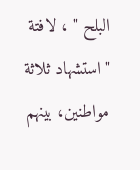البلح " ، لافتة "استشهاد ثلاثة مواطنين، بينهم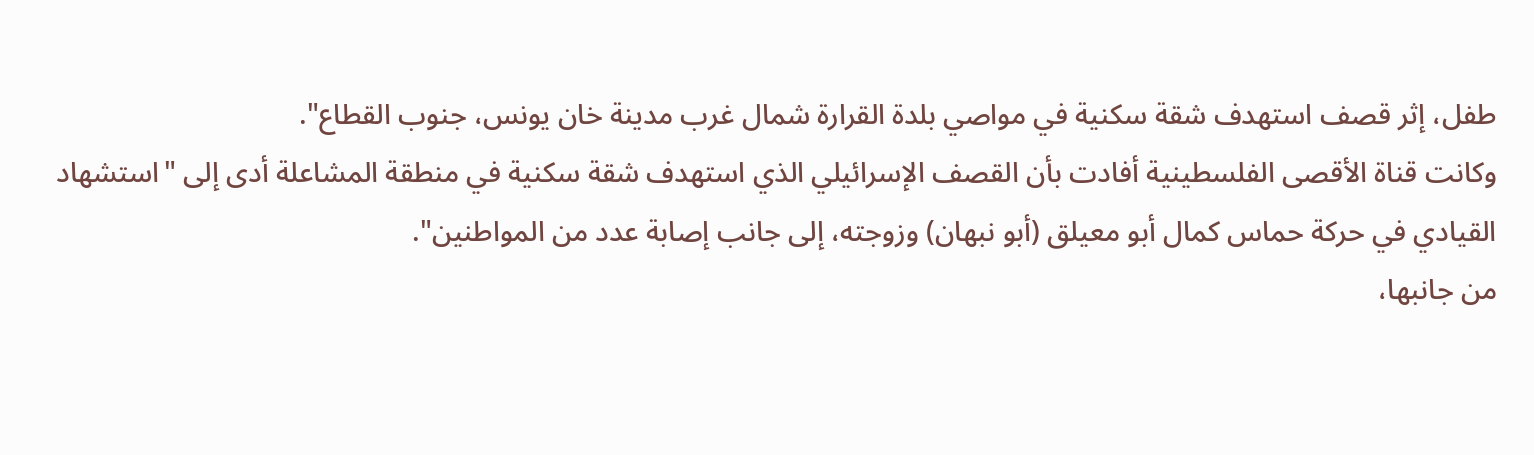طفل، إثر قصف استهدف شقة سكنية في مواصي بلدة القرارة شمال غرب مدينة خان يونس، جنوب القطاع".
وكانت قناة الأقصى الفلسطينية أفادت بأن القصف الإسرائيلي الذي استهدف شقة سكنية في منطقة المشاعلة أدى إلى "استشهاد القيادي في حركة حماس كمال أبو معيلق (أبو نبهان) وزوجته، إلى جانب إصابة عدد من المواطنين".
من جانبها،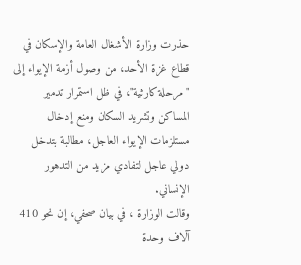حذرت وزارة الأشغال العامة والإسكان في قطاع غزة الأحد، من وصول أزمة الإيواء إلى "مرحلة كارثية"، في ظل استمرار تدمير المساكن وتشريد السكان ومنع إدخال مستلزمات الإيواء العاجل، مطالبة بتدخل دولي عاجل لتفادي مزيد من التدهور الإنساني.
وقالت الوزارة ، في بيان صحفي، إن نحو 410 آلاف وحدة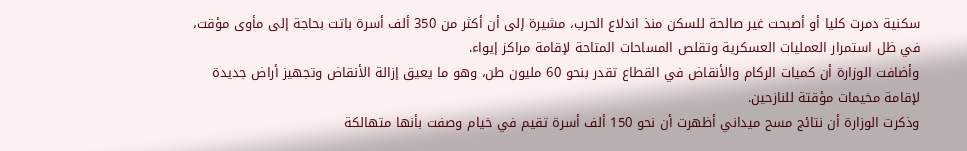سكنية دمرت كليا أو أصبحت غير صالحة للسكن منذ اندلاع الحرب، مشيرة إلى أن أكثر من 350 ألف أسرة باتت بحاجة إلى مأوى مؤقت، في ظل استمرار العمليات العسكرية وتقلص المساحات المتاحة لإقامة مراكز إيواء.
وأضافت الوزارة أن كميات الركام والأنقاض في القطاع تقدر بنحو 60 مليون طن، وهو ما يعيق إزالة الأنقاض وتجهيز أراض جديدة لإقامة مخيمات مؤقتة للنازحين.
وذكرت الوزارة أن نتائج مسح ميداني أظهرت أن نحو 150 ألف أسرة تقيم في خيام وصفت بأنها متهالكة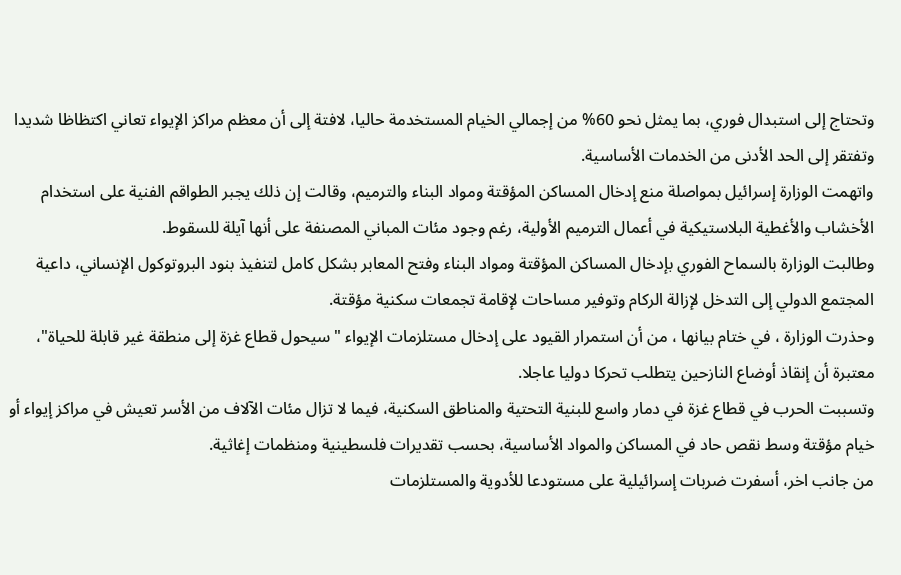وتحتاج إلى استبدال فوري، بما يمثل نحو 60% من إجمالي الخيام المستخدمة حاليا، لافتة إلى أن معظم مراكز الإيواء تعاني اكتظاظا شديدا وتفتقر إلى الحد الأدنى من الخدمات الأساسية.
واتهمت الوزارة إسرائيل بمواصلة منع إدخال المساكن المؤقتة ومواد البناء والترميم، وقالت إن ذلك يجبر الطواقم الفنية على استخدام الأخشاب والأغطية البلاستيكية في أعمال الترميم الأولية، رغم وجود مئات المباني المصنفة على أنها آيلة للسقوط.
وطالبت الوزارة بالسماح الفوري بإدخال المساكن المؤقتة ومواد البناء وفتح المعابر بشكل كامل لتنفيذ بنود البروتوكول الإنساني، داعية المجتمع الدولي إلى التدخل لإزالة الركام وتوفير مساحات لإقامة تجمعات سكنية مؤقتة.
وحذرت الوزارة ، في ختام بيانها ، من أن استمرار القيود على إدخال مستلزمات الإيواء "سيحول قطاع غزة إلى منطقة غير قابلة للحياة"، معتبرة أن إنقاذ أوضاع النازحين يتطلب تحركا دوليا عاجلا.
وتسببت الحرب في قطاع غزة في دمار واسع للبنية التحتية والمناطق السكنية، فيما لا تزال مئات الآلاف من الأسر تعيش في مراكز إيواء أو خيام مؤقتة وسط نقص حاد في المساكن والمواد الأساسية، بحسب تقديرات فلسطينية ومنظمات إغاثية.
من جانب اخر، أسفرت ضربات إسرائيلية على مستودعا للأدوية والمستلزمات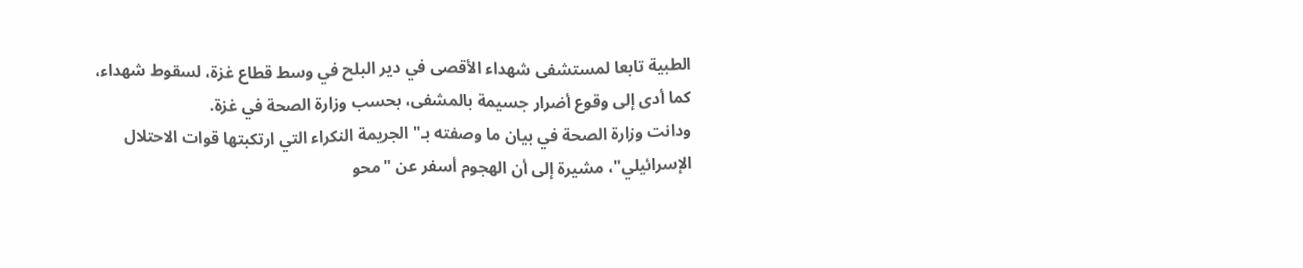الطبية تابعا لمستشفى شهداء الأقصى في دير البلح في وسط قطاع غزة، لسقوط شهداء، كما أدى إلى وقوع أضرار جسيمة بالمشفى، بحسب وزارة الصحة في غزة.
ودانت وزارة الصحة في بيان ما وصفته بـ"الجريمة النكراء التي ارتكبتها قوات الاحتلال الإسرائيلي"، مشيرة إلى أن الهجوم أسفر عن "محو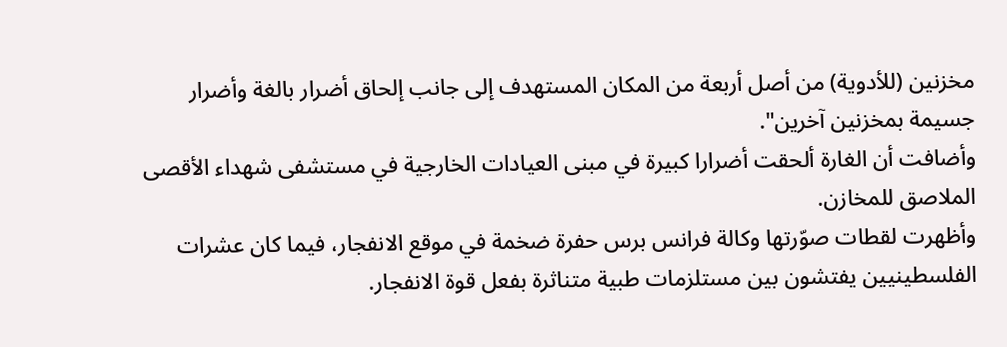مخزنين (للأدوية) من أصل أربعة من المكان المستهدف إلى جانب إلحاق أضرار بالغة وأضرار جسيمة بمخزنين آخرين".
وأضافت أن الغارة ألحقت أضرارا كبيرة في مبنى العيادات الخارجية في مستشفى شهداء الأقصى الملاصق للمخازن.
وأظهرت لقطات صوّرتها وكالة فرانس برس حفرة ضخمة في موقع الانفجار، فيما كان عشرات الفلسطينيين يفتشون بين مستلزمات طبية متناثرة بفعل قوة الانفجار.